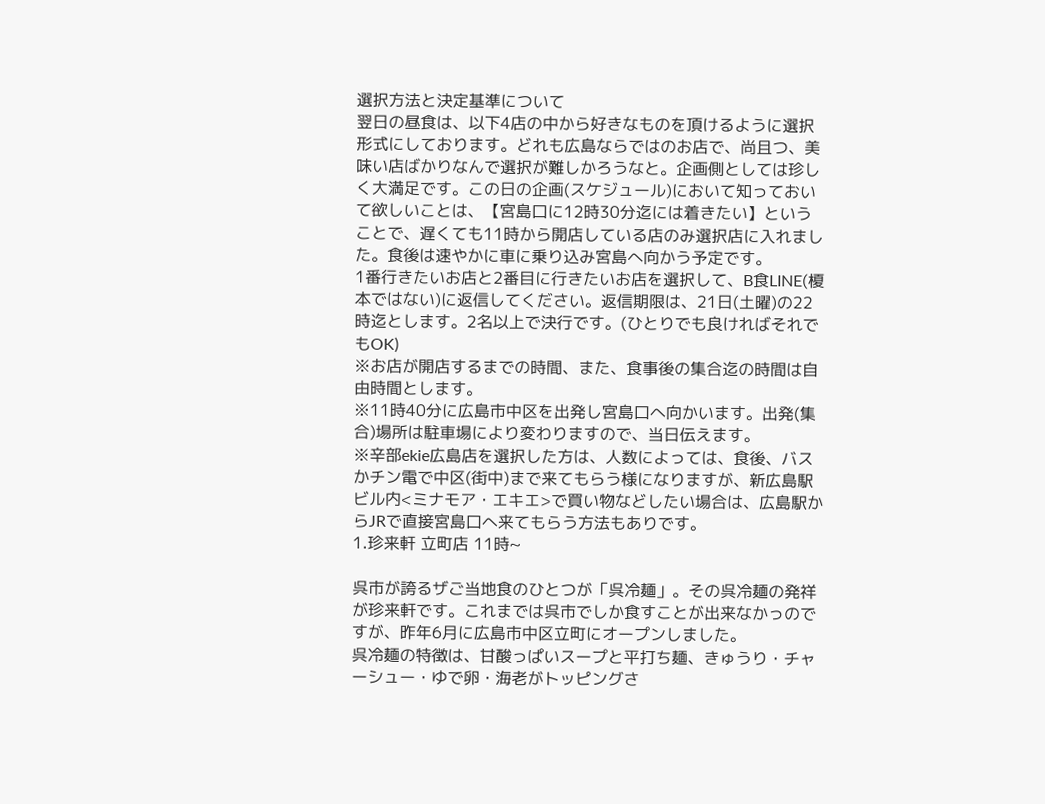選択方法と決定基準について
翌日の昼食は、以下4店の中から好きなものを頂けるように選択形式にしております。どれも広島ならではのお店で、尚且つ、美味い店ばかりなんで選択が難しかろうなと。企画側としては珍しく大満足です。この日の企画(スケジュール)において知っておいて欲しいことは、【宮島口に12時30分迄には着きたい】ということで、遅くても11時から開店している店のみ選択店に入れました。食後は速やかに車に乗り込み宮島へ向かう予定です。
1番行きたいお店と2番目に行きたいお店を選択して、B食LINE(榎本ではない)に返信してください。返信期限は、21日(土曜)の22時迄とします。2名以上で決行です。(ひとりでも良ければそれでもOK)
※お店が開店するまでの時間、また、食事後の集合迄の時間は自由時間とします。
※11時40分に広島市中区を出発し宮島口へ向かいます。出発(集合)場所は駐車場により変わりますので、当日伝えます。
※辛部ekie広島店を選択した方は、人数によっては、食後、バスかチン電で中区(街中)まで来てもらう様になりますが、新広島駅ビル内<ミナモア・エキエ>で買い物などしたい場合は、広島駅からJRで直接宮島口へ来てもらう方法もありです。
1.珍来軒 立町店 11時~

呉市が誇るザご当地食のひとつが「呉冷麺」。その呉冷麺の発祥が珍来軒です。これまでは呉市でしか食すことが出来なかっのですが、昨年6月に広島市中区立町にオープンしました。
呉冷麺の特徴は、甘酸っぱいスープと平打ち麺、きゅうり・チャーシュー・ゆで卵・海老がトッピングさ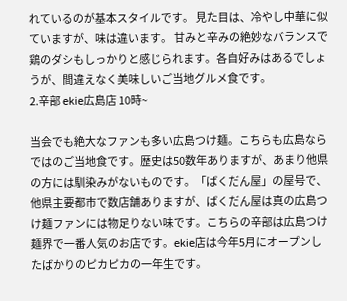れているのが基本スタイルです。 見た目は、冷やし中華に似ていますが、味は違います。 甘みと辛みの絶妙なバランスで鶏のダシもしっかりと感じられます。各自好みはあるでしょうが、間違えなく美味しいご当地グルメ食です。
2.辛部 ekie広島店 10時~

当会でも絶大なファンも多い広島つけ麺。こちらも広島ならではのご当地食です。歴史は50数年ありますが、あまり他県の方には馴染みがないものです。「ばくだん屋」の屋号で、他県主要都市で数店舗ありますが、ばくだん屋は真の広島つけ麺ファンには物足りない味です。こちらの辛部は広島つけ麺界で一番人気のお店です。ekie店は今年5月にオープンしたばかりのピカピカの一年生です。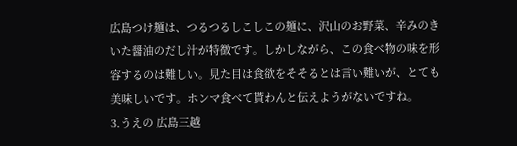広島つけ麺は、つるつるしこしこの麺に、沢山のお野菜、辛みのきいた醤油のだし汁が特徴です。しかしながら、この食べ物の味を形容するのは難しい。見た目は食欲をそそるとは言い難いが、とても美味しいです。ホンマ食べて貰わんと伝えようがないですね。
3.うえの 広島三越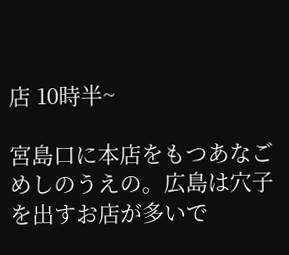店 10時半~

宮島口に本店をもつあなごめしのうえの。広島は穴子を出すお店が多いで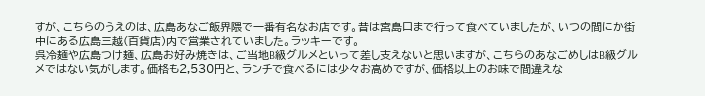すが、こちらのうえのは、広島あなご飯界隈で一番有名なお店です。昔は宮島口まで行って食べていましたが、いつの間にか街中にある広島三越(百貨店)内で営業されていました。ラッキーです。
呉冷麺や広島つけ麺、広島お好み焼きは、ご当地B級グルメといって差し支えないと思いますが、こちらのあなごめしはB級グルメではない気がします。価格も2,530円と、ランチで食べるには少々お高めですが、価格以上のお味で間違えな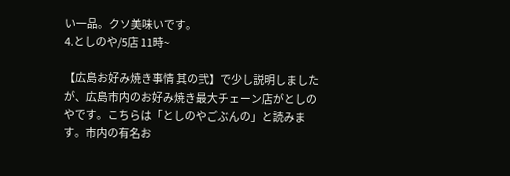い一品。クソ美味いです。
4.としのや/5店 11時~

【広島お好み焼き事情 其の弐】で少し説明しましたが、広島市内のお好み焼き最大チェーン店がとしのやです。こちらは「としのやごぶんの」と読みます。市内の有名お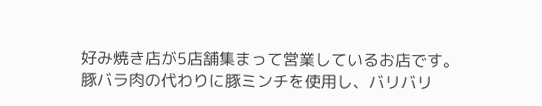好み焼き店が5店舗集まって営業しているお店です。
豚バラ肉の代わりに豚ミンチを使用し、バリバリ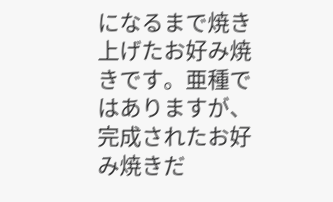になるまで焼き上げたお好み焼きです。亜種ではありますが、完成されたお好み焼きだ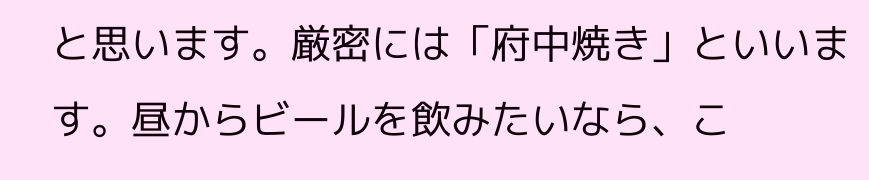と思います。厳密には「府中焼き」といいます。昼からビールを飲みたいなら、こ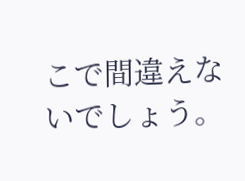こで間違えないでしょう。